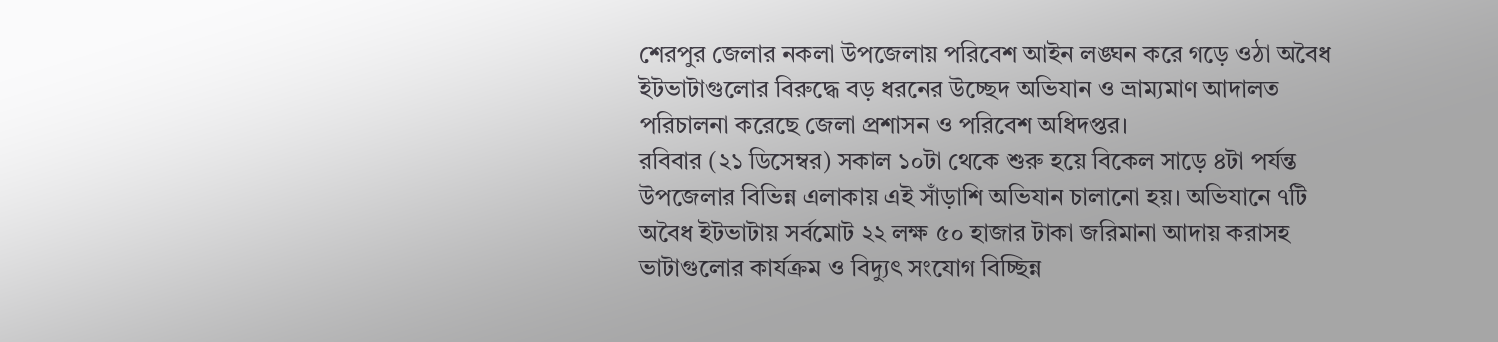শেরপুর জেলার নকলা উপজেলায় পরিবেশ আইন লঙ্ঘন করে গড়ে ওঠা অবৈধ ইটভাটাগুলোর বিরুদ্ধে বড় ধরনের উচ্ছেদ অভিযান ও ভ্রাম্যমাণ আদালত পরিচালনা করেছে জেলা প্রশাসন ও পরিবেশ অধিদপ্তর।
রবিবার (২১ ডিসেম্বর) সকাল ১০টা থেকে শুরু হয়ে বিকেল সাড়ে ৪টা পর্যন্ত উপজেলার বিভিন্ন এলাকায় এই সাঁড়াশি অভিযান চালানো হয়। অভিযানে ৭টি অবৈধ ইটভাটায় সর্বমোট ২২ লক্ষ ৫০ হাজার টাকা জরিমানা আদায় করাসহ ভাটাগুলোর কার্যক্রম ও বিদ্যুৎ সংযোগ বিচ্ছিন্ন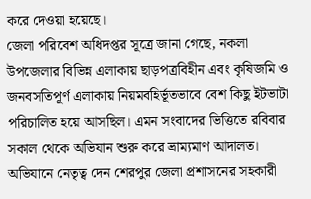করে দেওয়া হয়েছে।
জেলা পরিবেশ অধিদপ্তর সূত্রে জানা গেছে, নকলা উপজেলার বিভিন্ন এলাকায় ছাড়পত্রবিহীন এবং কৃষিজমি ও জনবসতিপূর্ণ এলাকায় নিয়মবহির্ভূতভাবে বেশ কিছু ইটভাটা পরিচালিত হয়ে আসছিল। এমন সংবাদের ভিত্তিতে রবিবার সকাল থেকে অভিযান শুরু করে ভ্রাম্যমাণ আদালত। অভিযানে নেতৃত্ব দেন শেরপুর জেলা প্রশাসনের সহকারী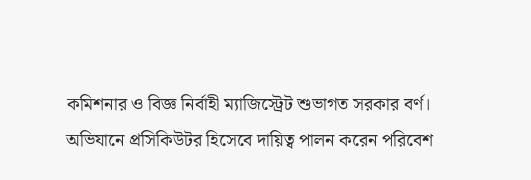কমিশনার ও বিজ্ঞ নির্বাহী ম্যাজিস্ট্রেট শুভাগত সরকার বর্ণ। অভিযানে প্রসিকিউটর হিসেবে দায়িত্ব পালন করেন পরিবেশ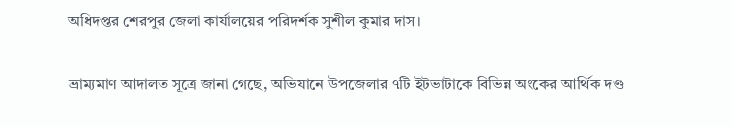অধিদপ্তর শেরপুর জেলা কার্যালয়ের পরিদর্শক সুশীল কুমার দাস।

ভ্রাম্যমাণ আদালত সূত্রে জানা গেছে, অভিযানে উপজেলার ৭টি ইটভাটাকে বিভিন্ন অংকের আর্থিক দণ্ড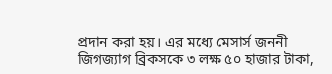প্রদান করা হয়। এর মধ্যে মেসার্স জননী জিগজ্যাগ ব্রিকসকে ৩ লক্ষ ৫০ হাজার টাকা,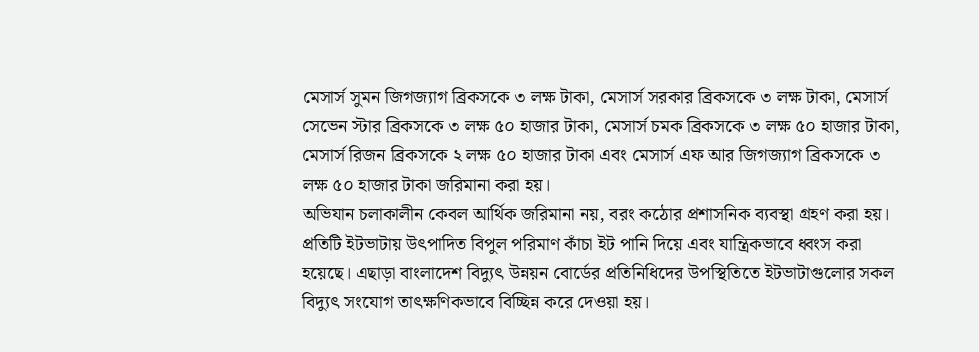মেসার্স সুমন জিগজ্যাগ ব্রিকসকে ৩ লক্ষ টাকা, মেসার্স সরকার ব্রিকসকে ৩ লক্ষ টাকা, মেসার্স সেভেন স্টার ব্রিকসকে ৩ লক্ষ ৫০ হাজার টাকা, মেসার্স চমক ব্রিকসকে ৩ লক্ষ ৫০ হাজার টাকা, মেসার্স রিজন ব্রিকসকে ২ লক্ষ ৫০ হাজার টাকা এবং মেসার্স এফ আর জিগজ্যাগ ব্রিকসকে ৩ লক্ষ ৫০ হাজার টাকা জরিমানা করা হয়।
অভিযান চলাকালীন কেবল আর্থিক জরিমানা নয়, বরং কঠোর প্রশাসনিক ব্যবস্থা গ্রহণ করা হয়। প্রতিটি ইটভাটায় উৎপাদিত বিপুল পরিমাণ কাঁচা ইট পানি দিয়ে এবং যান্ত্রিকভাবে ধ্বংস করা হয়েছে। এছাড়া বাংলাদেশ বিদ্যুৎ উন্নয়ন বোর্ডের প্রতিনিধিদের উপস্থিতিতে ইটভাটাগুলোর সকল বিদ্যুৎ সংযোগ তাৎক্ষণিকভাবে বিচ্ছিন্ন করে দেওয়া হয়।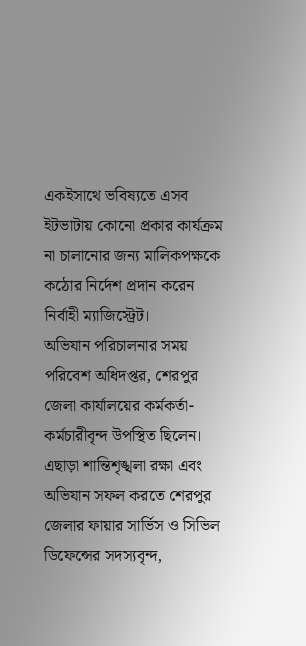একইসাথে ভবিষ্যতে এসব ইটভাটায় কোনো প্রকার কার্যক্রম না চালানোর জন্য মালিকপক্ষকে কঠোর নির্দেশ প্রদান করেন নির্বাহী ম্যাজিস্ট্রেট।
অভিযান পরিচালনার সময় পরিবেশ অধিদপ্তর, শেরপুর জেলা কার্যালয়ের কর্মকর্তা-কর্মচারীবৃন্দ উপস্থিত ছিলেন। এছাড়া শান্তিশৃঙ্খলা রক্ষা এবং অভিযান সফল করতে শেরপুর জেলার ফায়ার সার্ভিস ও সিভিল ডিফেন্সের সদস্যবৃন্দ,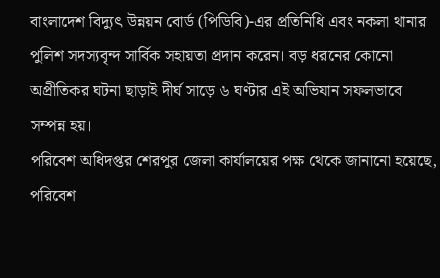বাংলাদেশ বিদ্যুৎ উন্নয়ন বোর্ড (পিডিবি)-এর প্রতিনিধি এবং নকলা থানার পুলিশ সদস্যবৃন্দ সার্বিক সহায়তা প্রদান করেন। বড় ধরনের কোনো অপ্রীতিকর ঘটনা ছাড়াই দীর্ঘ সাড়ে ৬ ঘণ্টার এই অভিযান সফলভাবে সম্পন্ন হয়।
পরিবেশ অধিদপ্তর শেরপুর জেলা কার্যালয়ের পক্ষ থেকে জানানো হয়েছে, পরিবেশ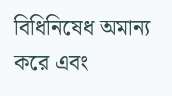বিধিনিষেধ অমান্য করে এবং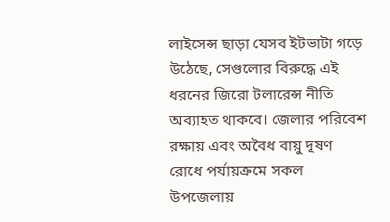লাইসেন্স ছাড়া যেসব ইটভাটা গড়ে উঠেছে, সেগুলোর বিরুদ্ধে এই ধরনের জিরো টলারেন্স নীতি অব্যাহত থাকবে। জেলার পরিবেশ রক্ষায় এবং অবৈধ বায়ু দূষণ রোধে পর্যায়ক্রমে সকল উপজেলায়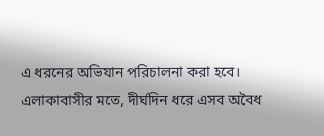এ ধরনের অভিযান পরিচালনা করা হবে।
এলাকাবাসীর মতে, দীর্ঘদিন ধরে এসব অবৈধ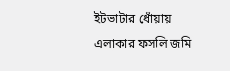ইটভাটার ধোঁয়ায় এলাকার ফসলি জমি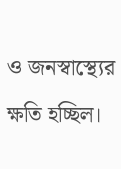ও জনস্বাস্থ্যের ক্ষতি হচ্ছিল।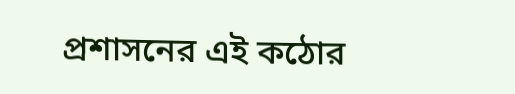প্রশাসনের এই কঠোর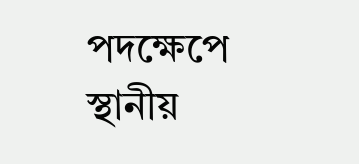পদক্ষেপে স্থানীয়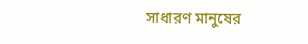সাধারণ মানুষের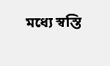মধ্যে স্বস্তি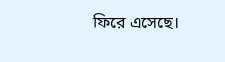ফিরে এসেছে।